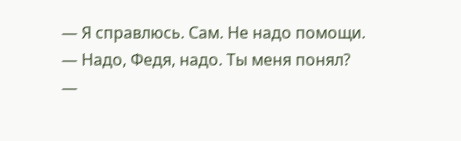— Я справлюсь. Сам. Не надо помощи.
— Надо, Федя, надо. Ты меня понял?
—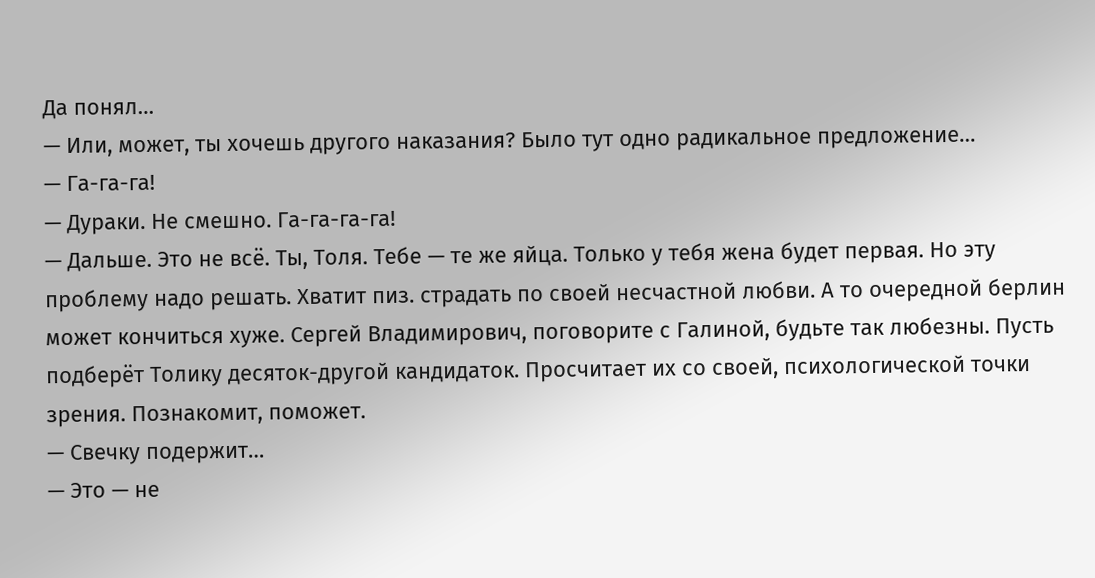Да понял…
— Или, может, ты хочешь другого наказания? Было тут одно радикальное предложение…
— Га-га-га!
— Дураки. Не смешно. Га-га-га-га!
— Дальше. Это не всё. Ты, Толя. Тебе — те же яйца. Только у тебя жена будет первая. Но эту проблему надо решать. Хватит пиз. страдать по своей несчастной любви. А то очередной берлин может кончиться хуже. Сергей Владимирович, поговорите с Галиной, будьте так любезны. Пусть подберёт Толику десяток-другой кандидаток. Просчитает их со своей, психологической точки зрения. Познакомит, поможет.
— Свечку подержит…
— Это — не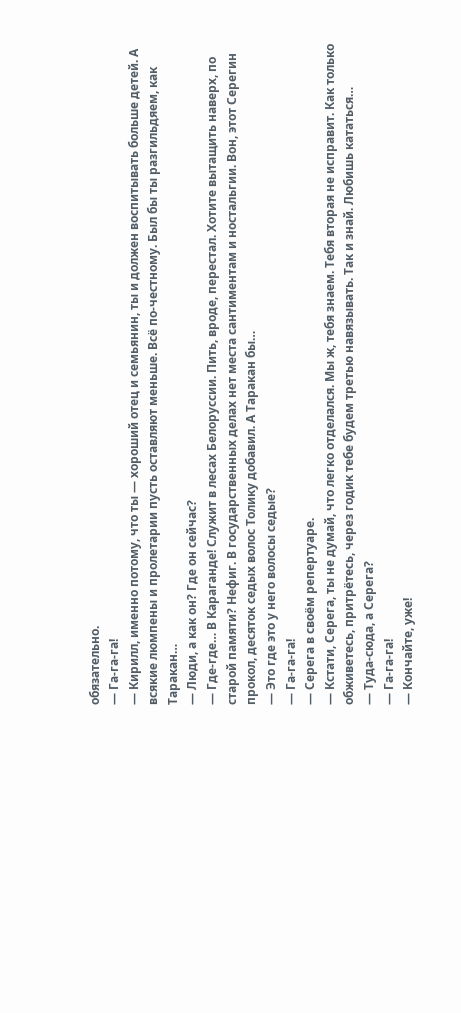обязательно.
— Га-га-га!
— Кирилл, именно потому, что ты — хороший отец и семьянин, ты и должен воспитывать больше детей. А всякие люмпены и пролетарии пусть оставляют меньше. Всё по-честному. Был бы ты разгильдяем, как Таракан…
— Люди, а как он? Где он сейчас?
— Где-где… В Караганде! Служит в лесах Белоруссии. Пить, вроде, перестал. Хотите вытащить наверх, по старой памяти? Нефиг. В государственных делах нет места сантиментам и ностальгии. Вон, этот Серегин прокол, десяток седых волос Толику добавил. А Таракан бы…
— Это где это у него волосы седые?
— Га-га-га!
— Серега в своём репертуаре.
— Кстати, Серега, ты не думай, что легко отделался. Мы ж, тебя знаем. Тебя вторая не исправит. Как только обживетесь, притрётесь, через годик тебе будем третью навязывать. Так и знай. Любишь кататься…
— Туда-сюда, а Серега?
— Га-га-га!
— Кончайте, уже!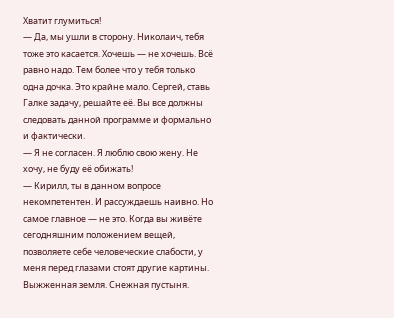Хватит глумиться!
— Да, мы ушли в сторону. Николаич, тебя тоже это касается. Хочешь — не хочешь. Всё равно надо. Тем более что у тебя только одна дочка. Это крайне мало. Сергей, ставь Галке задачу, решайте её. Вы все должны следовать данной программе и формально и фактически.
— Я не согласен. Я люблю свою жену. Не хочу, не буду её обижать!
— Кирилл, ты в данном вопросе некомпетентен. И рассуждаешь наивно. Но самое главное — не это. Когда вы живёте сегодняшним положением вещей, позволяете себе человеческие слабости, у меня перед глазами стоят другие картины. Выжженная земля. Снежная пустыня.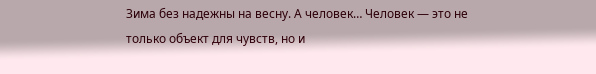Зима без надежны на весну. А человек… Человек — это не только объект для чувств, но и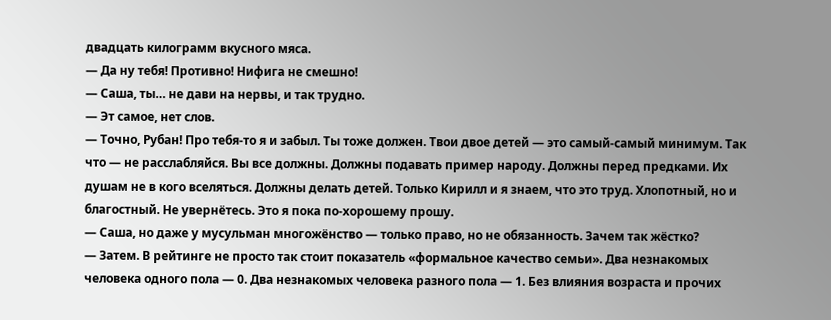двадцать килограмм вкусного мяса.
— Да ну тебя! Противно! Нифига не смешно!
— Саша, ты… не дави на нервы, и так трудно.
— Эт самое, нет слов.
— Точно, Рубан! Про тебя-то я и забыл. Ты тоже должен. Твои двое детей — это самый-самый минимум. Так что — не расслабляйся. Вы все должны. Должны подавать пример народу. Должны перед предками. Их душам не в кого вселяться. Должны делать детей. Только Кирилл и я знаем, что это труд. Хлопотный, но и благостный. Не увернётесь. Это я пока по-хорошему прошу.
— Саша, но даже у мусульман многожёнство — только право, но не обязанность. Зачем так жёстко?
— Затем. В рейтинге не просто так стоит показатель «формальное качество семьи». Два незнакомых человека одного пола — 0. Два незнакомых человека разного пола — 1. Без влияния возраста и прочих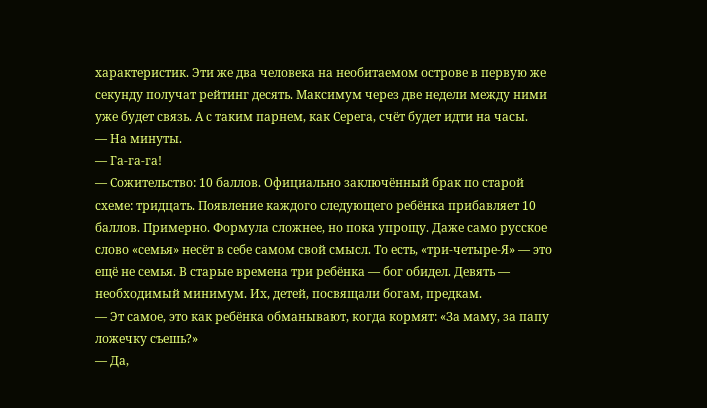характеристик. Эти же два человека на необитаемом острове в первую же секунду получат рейтинг десять. Максимум через две недели между ними уже будет связь. А с таким парнем, как Серега, счёт будет идти на часы.
— На минуты.
— Га-га-га!
— Сожительство: 10 баллов. Официально заключённый брак по старой схеме: тридцать. Появление каждого следующего ребёнка прибавляет 10 баллов. Примерно. Формула сложнее, но пока упрощу. Даже само русское слово «семья» несёт в себе самом свой смысл. То есть, «три-четыре-Я» — это ещё не семья. В старые времена три ребёнка — бог обидел. Девять — необходимый минимум. Их, детей, посвящали богам, предкам.
— Эт самое, это как ребёнка обманывают, когда кормят: «За маму, за папу ложечку съешь?»
— Да,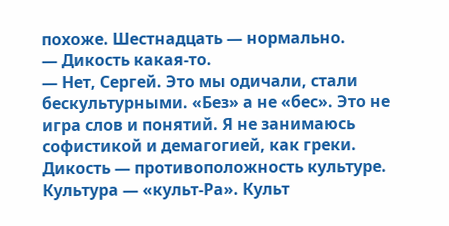похоже. Шестнадцать — нормально.
— Дикость какая-то.
— Нет, Сергей. Это мы одичали, стали бескультурными. «Без» а не «бес». Это не игра слов и понятий. Я не занимаюсь софистикой и демагогией, как греки. Дикость — противоположность культуре. Культура — «культ-Ра». Культ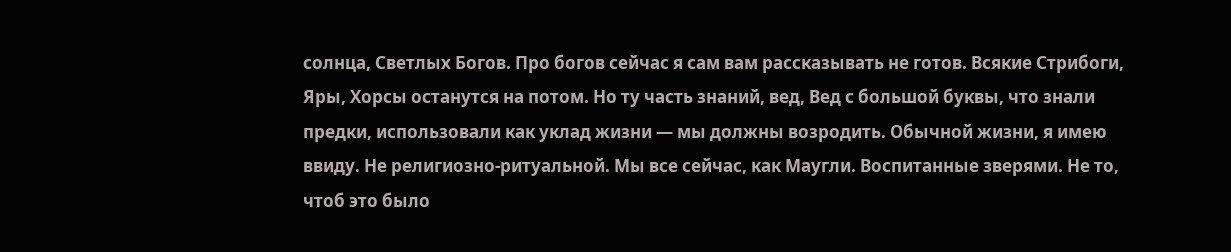солнца, Светлых Богов. Про богов сейчас я сам вам рассказывать не готов. Всякие Стрибоги, Яры, Хорсы останутся на потом. Но ту часть знаний, вед, Вед с большой буквы, что знали предки, использовали как уклад жизни — мы должны возродить. Обычной жизни, я имею ввиду. Не религиозно-ритуальной. Мы все сейчас, как Маугли. Воспитанные зверями. Не то, чтоб это было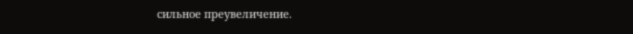сильное преувеличение.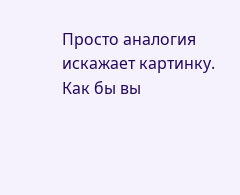Просто аналогия искажает картинку. Как бы вы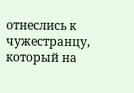отнеслись к чужестранцу, который на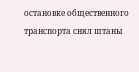остановке общественного транспорта снял штаны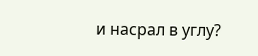и насрал в углу?